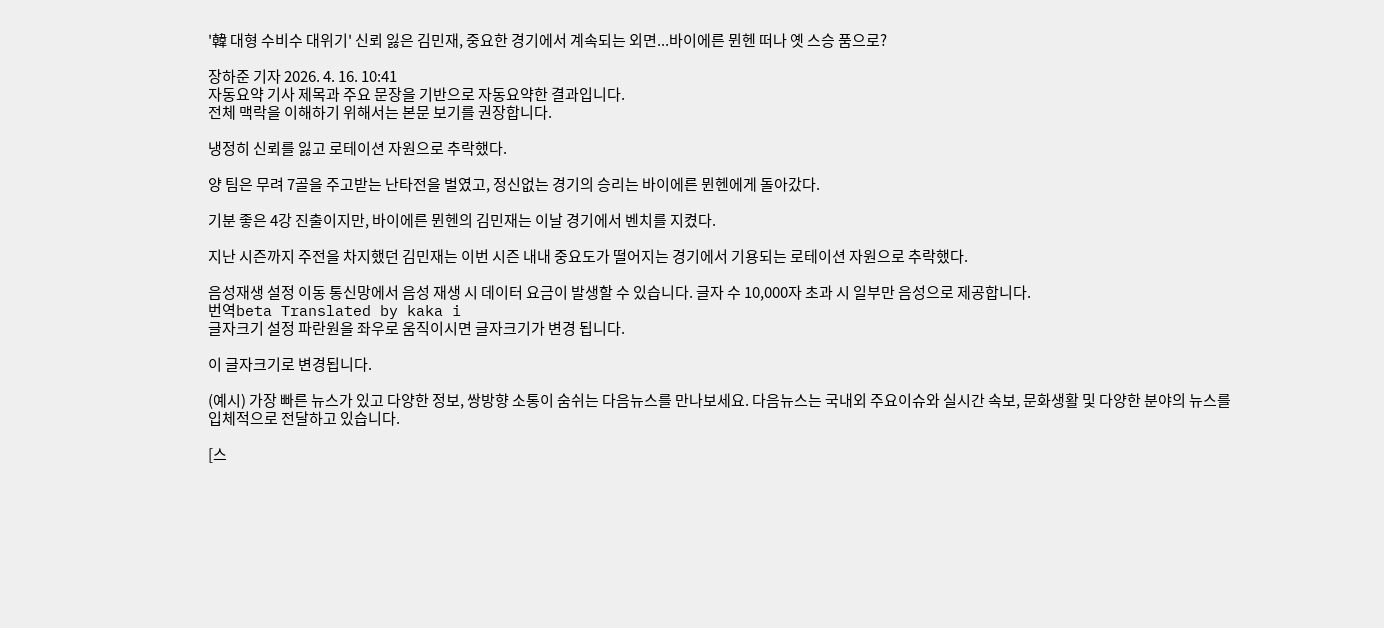'韓 대형 수비수 대위기' 신뢰 잃은 김민재, 중요한 경기에서 계속되는 외면...바이에른 뮌헨 떠나 옛 스승 품으로?

장하준 기자 2026. 4. 16. 10:41
자동요약 기사 제목과 주요 문장을 기반으로 자동요약한 결과입니다.
전체 맥락을 이해하기 위해서는 본문 보기를 권장합니다.

냉정히 신뢰를 잃고 로테이션 자원으로 추락했다.

양 팀은 무려 7골을 주고받는 난타전을 벌였고, 정신없는 경기의 승리는 바이에른 뮌헨에게 돌아갔다.

기분 좋은 4강 진출이지만, 바이에른 뮌헨의 김민재는 이날 경기에서 벤치를 지켰다.

지난 시즌까지 주전을 차지했던 김민재는 이번 시즌 내내 중요도가 떨어지는 경기에서 기용되는 로테이션 자원으로 추락했다.

음성재생 설정 이동 통신망에서 음성 재생 시 데이터 요금이 발생할 수 있습니다. 글자 수 10,000자 초과 시 일부만 음성으로 제공합니다.
번역beta Translated by kaka i
글자크기 설정 파란원을 좌우로 움직이시면 글자크기가 변경 됩니다.

이 글자크기로 변경됩니다.

(예시) 가장 빠른 뉴스가 있고 다양한 정보, 쌍방향 소통이 숨쉬는 다음뉴스를 만나보세요. 다음뉴스는 국내외 주요이슈와 실시간 속보, 문화생활 및 다양한 분야의 뉴스를 입체적으로 전달하고 있습니다.

[스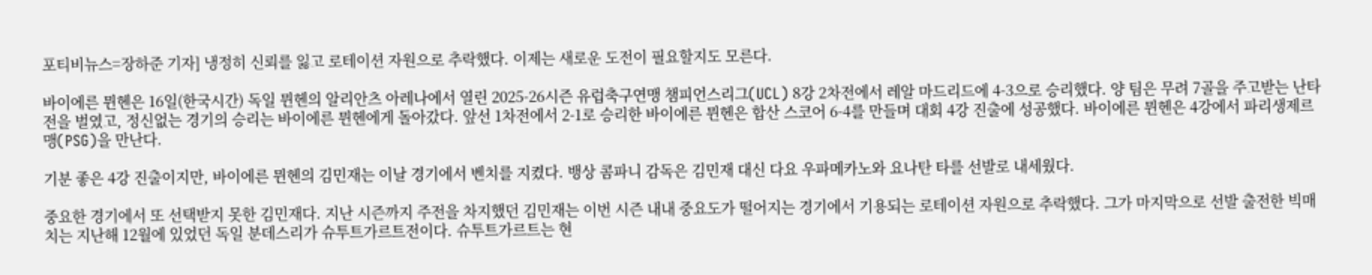포티비뉴스=장하준 기자] 냉정히 신뢰를 잃고 로테이션 자원으로 추락했다. 이제는 새로운 도전이 필요할지도 모른다.

바이에른 뮌헨은 16일(한국시간) 독일 뮌헨의 알리안츠 아레나에서 열린 2025-26시즌 유럽축구연맹 챔피언스리그(UCL) 8강 2차전에서 레알 마드리드에 4-3으로 승리했다. 양 팀은 무려 7골을 주고받는 난타전을 벌였고, 정신없는 경기의 승리는 바이에른 뮌헨에게 돌아갔다. 앞선 1차전에서 2-1로 승리한 바이에른 뮌헨은 합산 스코어 6-4를 만들며 대회 4강 진출에 성공했다. 바이에른 뮌헨은 4강에서 파리생제르맹(PSG)을 만난다.

기분 좋은 4강 진출이지만, 바이에른 뮌헨의 김민재는 이날 경기에서 벤치를 지켰다. 뱅상 콤파니 감독은 김민재 대신 다요 우파메카노와 요나탄 타를 선발로 내세웠다.

중요한 경기에서 또 선택받지 못한 김민재다. 지난 시즌까지 주전을 차지했던 김민재는 이번 시즌 내내 중요도가 떨어지는 경기에서 기용되는 로테이션 자원으로 추락했다. 그가 마지막으로 선발 출전한 빅매치는 지난해 12월에 있었던 독일 분데스리가 슈투트가르트전이다. 슈투트가르트는 현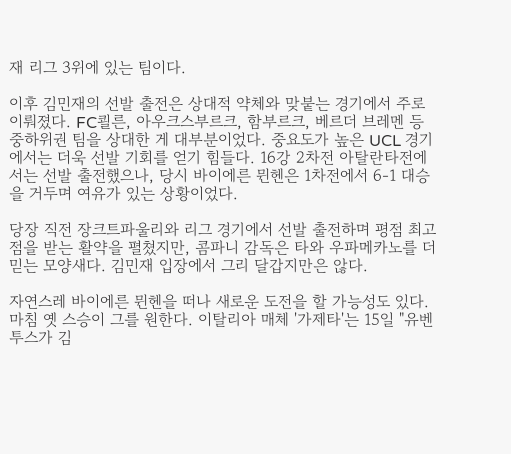재 리그 3위에 있는 팀이다.

이후 김민재의 선발 출전은 상대적 약체와 맞붙는 경기에서 주로 이뤄졌다. FC쾰른, 아우크스부르크, 함부르크, 베르더 브레멘 등 중하위권 팀을 상대한 게 대부분이었다. 중요도가 높은 UCL 경기에서는 더욱 선발 기회를 얻기 힘들다. 16강 2차전 아탈란타전에서는 선발 출전했으나, 당시 바이에른 뮌헨은 1차전에서 6-1 대승을 거두며 여유가 있는 상황이었다.

당장 직전 장크트파울리와 리그 경기에서 선발 출전하며 평점 최고점을 받는 활약을 펼쳤지만, 콤파니 감독은 타와 우파메카노를 더 믿는 모양새다. 김민재 입장에서 그리 달갑지만은 않다.

자연스레 바이에른 뮌헨을 떠나 새로운 도전을 할 가능성도 있다. 마침 옛 스승이 그를 원한다. 이탈리아 매체 '가제타'는 15일 "유벤투스가 김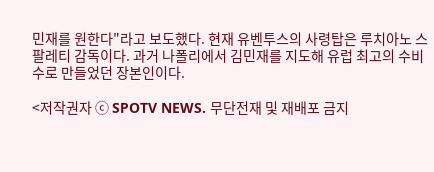민재를 원한다"라고 보도했다. 현재 유벤투스의 사령탑은 루치아노 스팔레티 감독이다. 과거 나폴리에서 김민재를 지도해 유럽 최고의 수비수로 만들었던 장본인이다.

<저작권자 ⓒ SPOTV NEWS. 무단전재 및 재배포 금지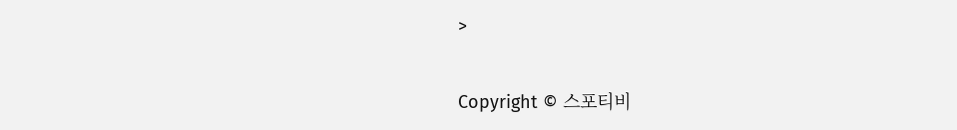>

Copyright © 스포티비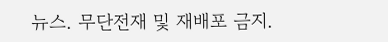뉴스. 무단전재 및 재배포 금지.